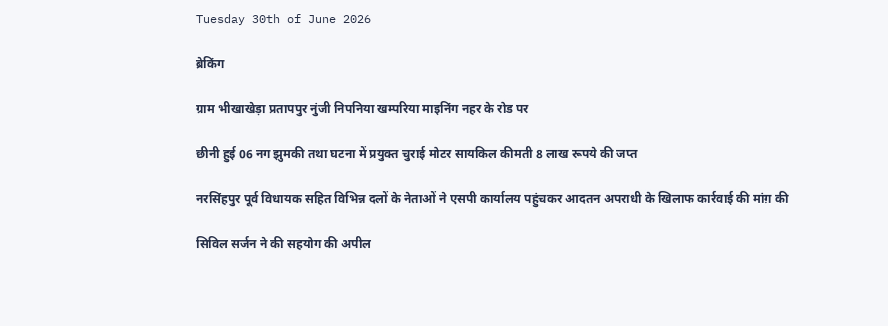Tuesday 30th of June 2026

ब्रेकिंग

ग्राम भीखाखेड़ा प्रतापपुर नुंजी निपनिया खम्परिया माइनिंग नहर‌ के रोड पर

छीनी हुई 06 नग झुमकी तथा घटना में प्रयुक्त चुराई मोटर सायकिल कीमती 8 लाख रूपये की जप्त

नरसिंहपुर पूर्व विधायक सहित विभिन्न दलों के नेताओं ने एसपी कार्यालय पहुंचकर आदतन अपराधी के खिलाफ कार्रवाई की मांग़ की

सिविल सर्जन ने की सहयोग की अपील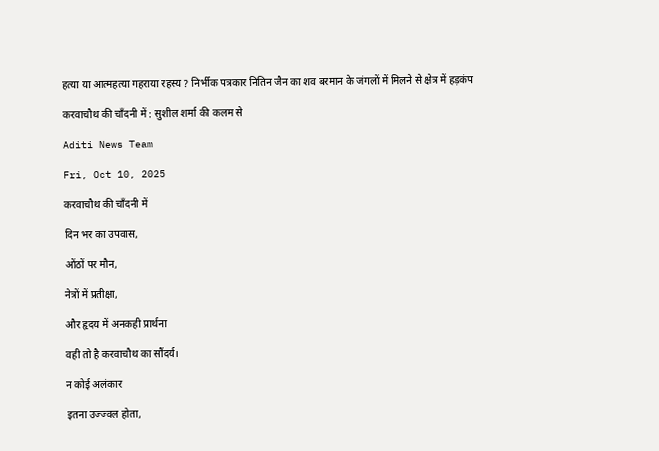हत्या या आत्महत्या गहराया रहस्य ? निर्भीक पत्रकार नितिन जैन का शव बरमान के जंगलों में मिलने से क्षेत्र में हड़कंप

करवाचौथ की चाँदनी में : सुशील शर्मा की कलम से

Aditi News Team

Fri, Oct 10, 2025

करवाचौथ की चाँदनी में

दिन भर का उपवास,

ओंठों पर मौन,

नेत्रों में प्रतीक्षा,

और हृदय में अनकही प्रार्थना

वही तो है करवाचौथ का सौंदर्य।

न कोई अलंकार

इतना उज्ज्वल होता,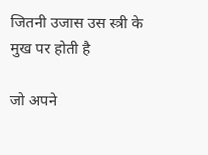जितनी उजास उस स्त्री के मुख पर होती है

जो अपने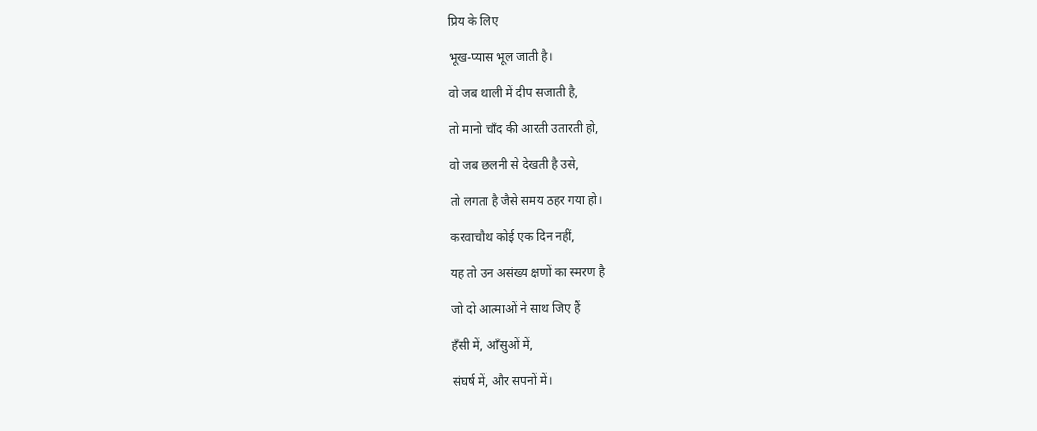प्रिय के लिए

भूख-प्यास भूल जाती है।

वो जब थाली में दीप सजाती है,

तो मानो चाँद की आरती उतारती हो,

वो जब छलनी से देखती है उसे,

तो लगता है जैसे समय ठहर गया हो।

करवाचौथ कोई एक दिन नहीं,

यह तो उन असंख्य क्षणों का स्मरण है

जो दो आत्माओं ने साथ जिए हैं

हँसी में, आँसुओं में,

संघर्ष में, और सपनों में।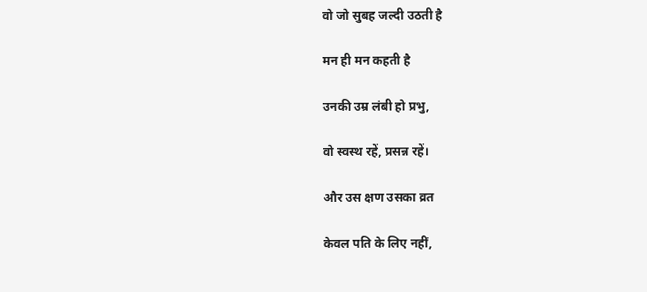वो जो सुबह जल्दी उठती है

मन ही मन कहती है

उनकी उम्र लंबी हो प्रभु,

वो स्वस्थ रहें, प्रसन्न रहें।

और उस क्षण उसका व्रत

केवल पति के लिए नहीं,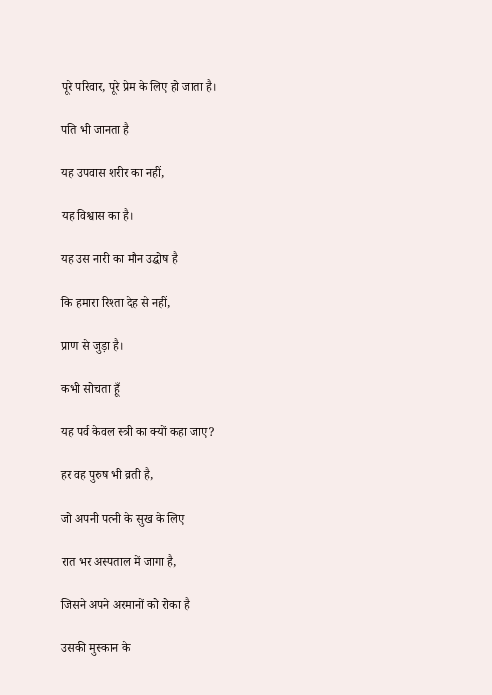पूरे परिवार, पूरे प्रेम के लिए हो जाता है।

पति भी जानता है

यह उपवास शरीर का नहीं,

यह विश्वास का है।

यह उस नारी का मौन उद्घोष है

कि हमारा रिश्ता देह से नहीं,

प्राण से जुड़ा है।

कभी सोचता हूँ

यह पर्व केवल स्त्री का क्यों कहा जाए?

हर वह पुरुष भी व्रती है,

जो अपनी पत्नी के सुख के लिए

रात भर अस्पताल में जागा है,

जिसने अपने अरमानों को रोका है

उसकी मुस्कान के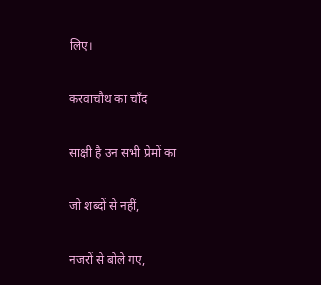लिए।

करवाचौथ का चाँद

साक्षी है उन सभी प्रेमों का

जो शब्दों से नहीं,

नजरों से बोले गए,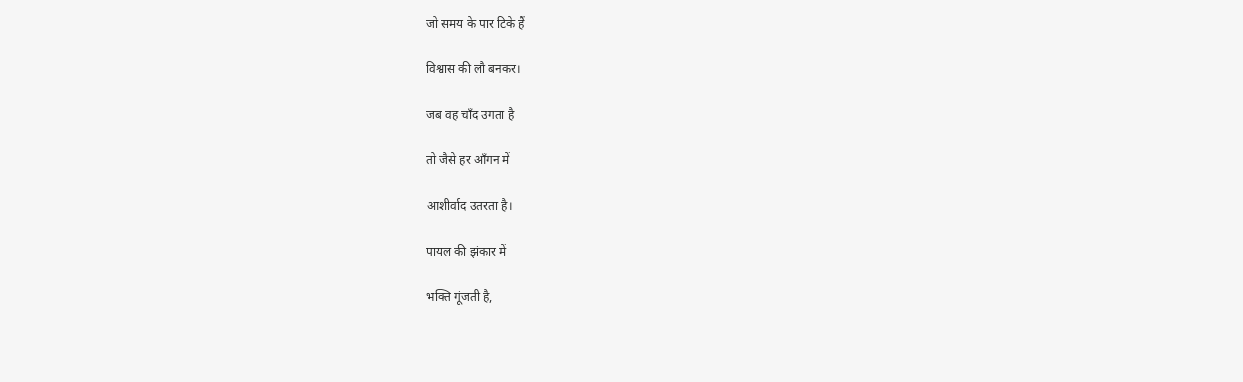जो समय के पार टिके हैं

विश्वास की लौ बनकर।

जब वह चाँद उगता है

तो जैसे हर आँगन में

आशीर्वाद उतरता है।

पायल की झंकार में

भक्ति गूंजती है,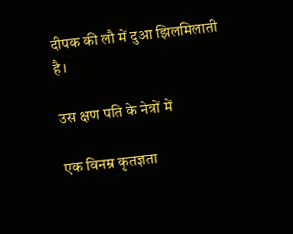दीपक की लौ में दुआ झिलमिलाती है।

उस क्षण पति के नेत्रों में

एक विनम्र कृतज्ञता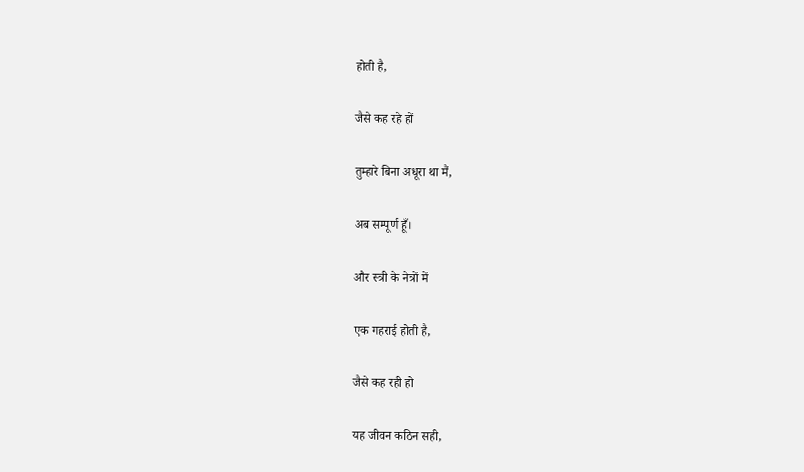होती है,

जैसे कह रहे हों

तुम्हारे बिना अधूरा था मैं,

अब सम्पूर्ण हूँ।

और स्त्री के नेत्रों में

एक गहराई होती है,

जैसे कह रही हो

यह जीवन कठिन सही,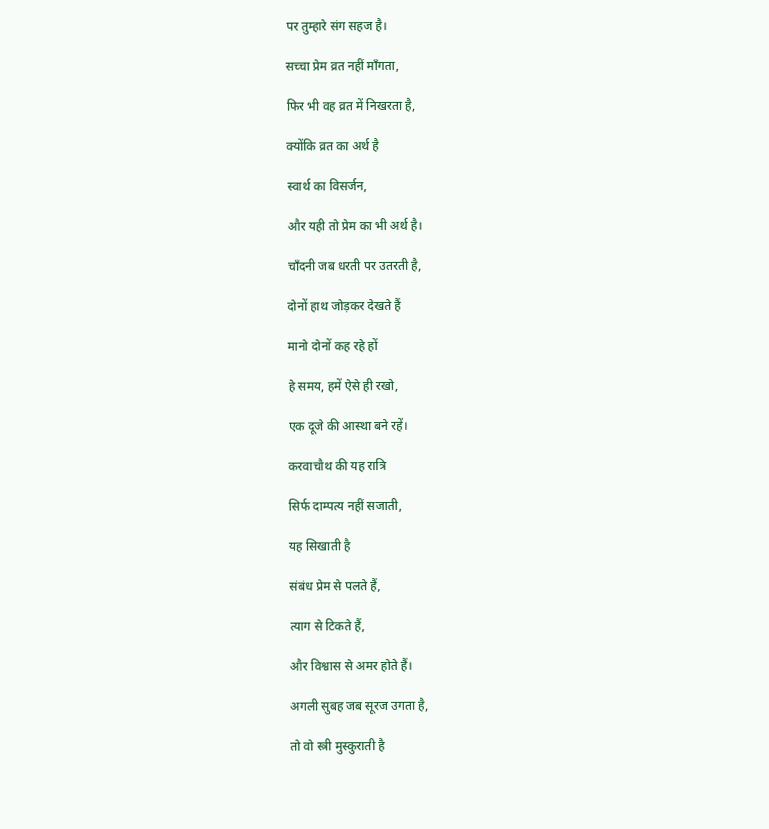पर तुम्हारे संग सहज है।

सच्चा प्रेम व्रत नहीं माँगता,

फिर भी वह व्रत में निखरता है,

क्योंकि व्रत का अर्थ है

स्वार्थ का विसर्जन,

और यही तो प्रेम का भी अर्थ है।

चाँदनी जब धरती पर उतरती है,

दोनों हाथ जोड़कर देखते हैं

मानो दोनों कह रहे हों

हे समय, हमें ऐसे ही रखो,

एक दूजे की आस्था बने रहें।

करवाचौथ की यह रात्रि

सिर्फ दाम्पत्य नहीं सजाती,

यह सिखाती है

संबंध प्रेम से पलते हैं,

त्याग से टिकते हैं,

और विश्वास से अमर होते हैं।

अगली सुबह जब सूरज उगता है,

तो वो स्त्री मुस्कुराती है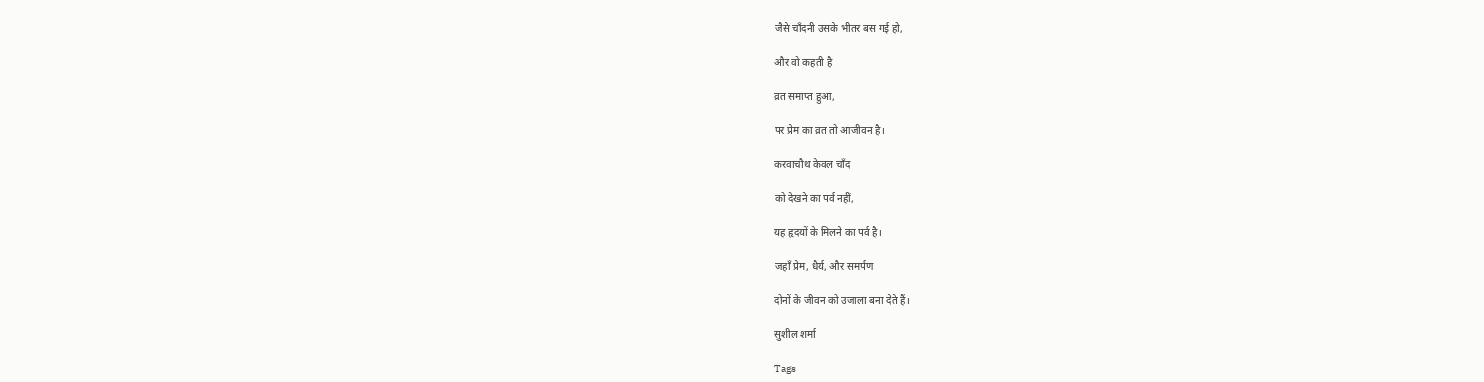जैसे चाँदनी उसके भीतर बस गई हो,

और वो कहती है

व्रत समाप्त हुआ,

पर प्रेम का व्रत तो आजीवन है।

करवाचौथ केवल चाँद

को देखने का पर्व नहीं,

यह हृदयों के मिलने का पर्व है।

जहाँ प्रेम, धैर्य, और समर्पण

दोनों के जीवन को उजाला बना देते हैं।

सुशील शर्मा

Tags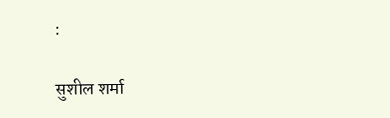:

सुशील शर्मा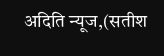अदिति न्यूज,(सतीश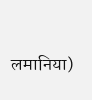लमानिया)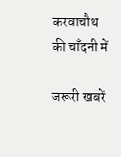करवाचौथ की चाँदनी में

जरूरी खबरें